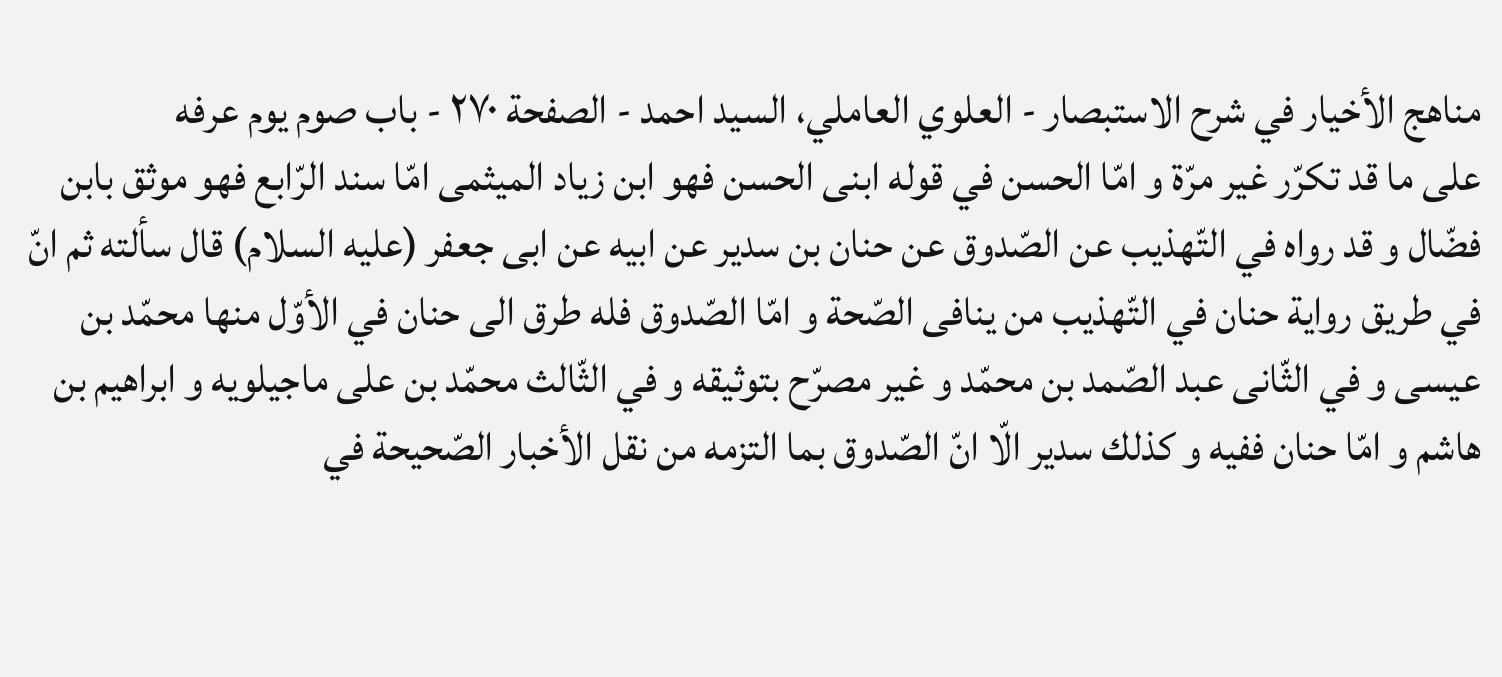مناهج الأخيار في شرح الاستبصار - العلوي العاملي، السيد احمد - الصفحة ٢٧٠ - باب صوم يوم عرفه
على ما قد تكرّر غير مرّة و امّا الحسن في قوله ابنى الحسن فهو ابن زياد الميثمى امّا سند الرّابع فهو موثق بابن فضّال و قد رواه في التّهذيب عن الصّدوق عن حنان بن سدير عن ابيه عن ابى جعفر (عليه السلام) قال سألته ثم انّ في طريق رواية حنان في التّهذيب من ينافى الصّحة و امّا الصّدوق فله طرق الى حنان في الأوّل منها محمّد بن عيسى و في الثّانى عبد الصّمد بن محمّد و غير مصرّح بتوثيقه و في الثّالث محمّد بن على ماجيلويه و ابراهيم بن هاشم و امّا حنان ففيه و كذلك سدير الّا انّ الصّدوق بما التزمه من نقل الأخبار الصّحيحة في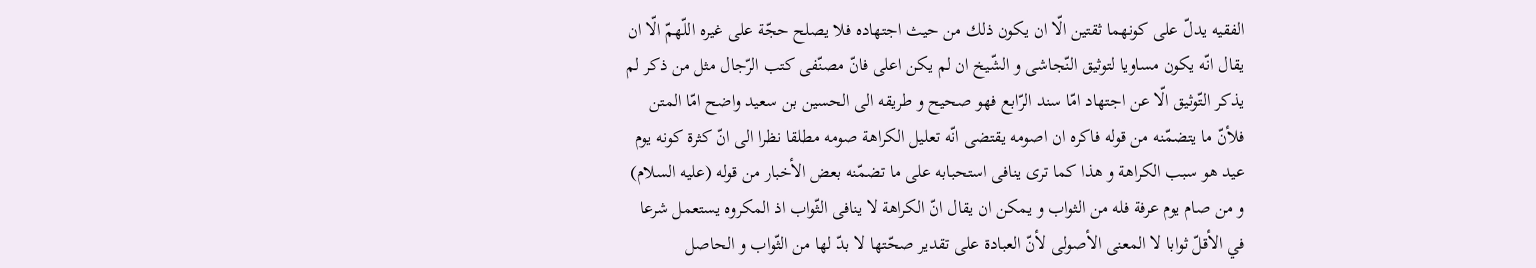الفقيه يدلّ على كونهما ثقتين الّا ان يكون ذلك من حيث اجتهاده فلا يصلح حجّة على غيره اللّهمّ الّا ان يقال انّه يكون مساويا لتوثيق النّجاشى و الشّيخ ان لم يكن اعلى فانّ مصنّفى كتب الرّجال مثل من ذكر لم يذكر التّوثيق الّا عن اجتهاد امّا سند الرّابع فهو صحيح و طريقه الى الحسين بن سعيد واضح امّا المتن فلأنّ ما يتضمّنه من قوله فاكره ان اصومه يقتضى انّه تعليل الكراهة صومه مطلقا نظرا الى انّ كثرة كونه يوم عيد هو سبب الكراهة و هذا كما ترى ينافى استحبابه على ما تضمّنه بعض الأخبار من قوله (عليه السلام) و من صام يوم عرفة فله من الثواب و يمكن ان يقال انّ الكراهة لا ينافى الثّواب اذ المكروه يستعمل شرعا في الأقلّ ثوابا لا المعنى الأصولى لأنّ العبادة على تقدير صحّتها لا بدّ لها من الثّواب و الحاصل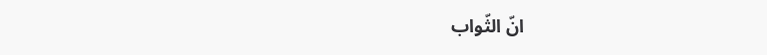انّ الثّواب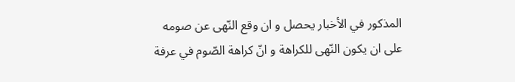المذكور في الأخبار يحصل و ان وقع النّهى عن صومه على ان يكون النّهى للكراهة و انّ كراهة الصّوم في عرفة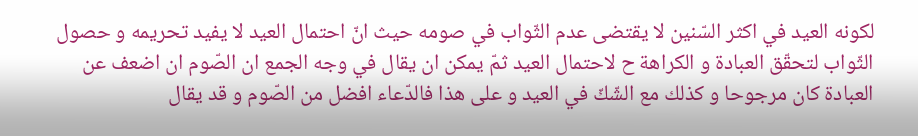لكونه العيد في اكثر السّنين لا يقتضى عدم الثّواب في صومه حيث انّ احتمال العيد لا يفيد تحريمه و حصول الثّواب لتحقّق العبادة و الكراهة ح لاحتمال العيد ثمّ يمكن ان يقال في وجه الجمع ان الصّوم ان اضعف عن العبادة كان مرجوحا و كذلك مع الشّكّ في العيد و على هذا فالدّعاء افضل من الصّوم و قد يقال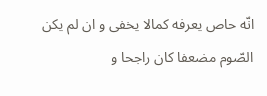انّه حاص يعرفه كمالا يخفى و ان لم يكن الصّوم مضعفا كان راجحا و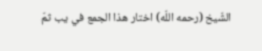الشّيخ (رحمه اللّه) اختار هذا الجمع في يب ثمّ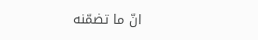انّ ما تضمّنه